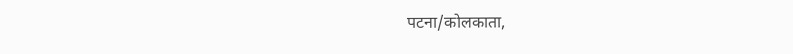पटना/कोलकाता,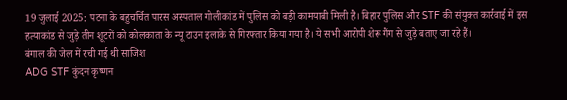19 जुलाई 2025: पटना के बहुचर्चित पारस अस्पताल गोलीकांड में पुलिस को बड़ी कामयाबी मिली है। बिहार पुलिस और STF की संयुक्त कार्रवाई में इस हत्याकांड से जुड़े तीन शूटरों को कोलकाता के न्यू टाउन इलाके से गिरफ्तार किया गया है। ये सभी आरोपी शेरू गैंग से जुड़े बताए जा रहे हैं।
बंगाल की जेल में रची गई थी साजिश
ADG STF कुंदन कृष्णन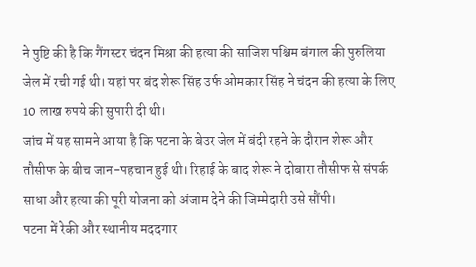ने पुष्टि की है कि गैंगस्टर चंदन मिश्रा की हत्या की साजिश पश्चिम बंगाल की पुरुलिया जेल में रची गई थी। यहां पर बंद शेरू सिंह उर्फ ओमकार सिंह ने चंदन की हत्या के लिए 10 लाख रुपये की सुपारी दी थी।
जांच में यह सामने आया है कि पटना के बेउर जेल में बंदी रहने के दौरान शेरू और तौसीफ के बीच जान-पहचान हुई थी। रिहाई के बाद शेरू ने दोबारा तौसीफ से संपर्क साधा और हत्या की पूरी योजना को अंजाम देने की जिम्मेदारी उसे सौंपी।
पटना में रेकी और स्थानीय मददगार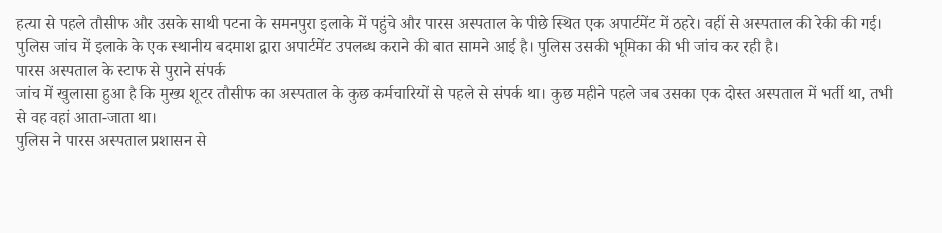हत्या से पहले तौसीफ और उसके साथी पटना के समनपुरा इलाके में पहुंचे और पारस अस्पताल के पीछे स्थित एक अपार्टमेंट में ठहरे। वहीं से अस्पताल की रेकी की गई।
पुलिस जांच में इलाके के एक स्थानीय बदमाश द्वारा अपार्टमेंट उपलब्ध कराने की बात सामने आई है। पुलिस उसकी भूमिका की भी जांच कर रही है।
पारस अस्पताल के स्टाफ से पुराने संपर्क
जांच में खुलासा हुआ है कि मुख्य शूटर तौसीफ का अस्पताल के कुछ कर्मचारियों से पहले से संपर्क था। कुछ महीने पहले जब उसका एक दोस्त अस्पताल में भर्ती था, तभी से वह वहां आता-जाता था।
पुलिस ने पारस अस्पताल प्रशासन से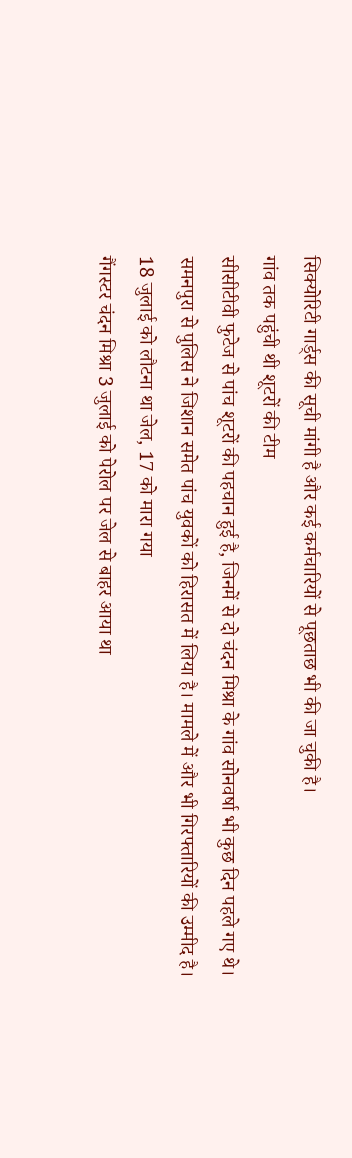सिक्योरिटी गार्ड्स की सूची मांगी है और कई कर्मचारियों से पूछताछ भी की जा चुकी है।
गांव तक पहुंची थी शूटरों की टीम
सीसीटीवी फुटेज से पांच शूटरों की पहचान हुई है, जिनमें से दो चंदन मिश्रा के गांव सोनवर्षा भी कुछ दिन पहले गए थे।
समनपुरा से पुलिस ने जिशान समेत पांच युवकों को हिरासत में लिया है। मामले में और भी गिरफ्तारियों की उम्मीद है।
18 जुलाई को लौटना था जेल, 17 को मारा गया
गैंगस्टर चंदन मिश्रा 3 जुलाई को पेरोल पर जेल से बाहर आया था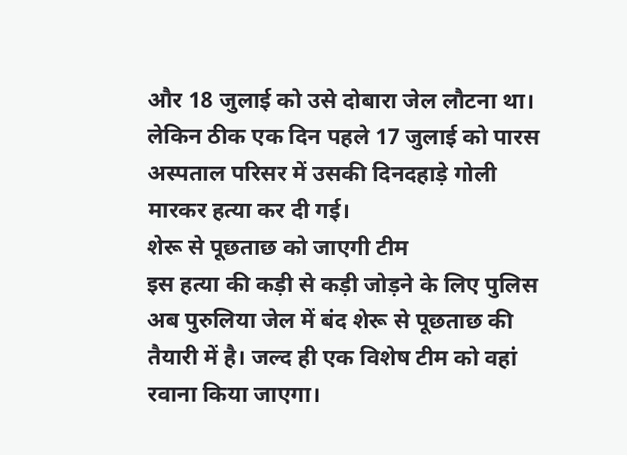और 18 जुलाई को उसे दोबारा जेल लौटना था। लेकिन ठीक एक दिन पहले 17 जुलाई को पारस अस्पताल परिसर में उसकी दिनदहाड़े गोली मारकर हत्या कर दी गई।
शेरू से पूछताछ को जाएगी टीम
इस हत्या की कड़ी से कड़ी जोड़ने के लिए पुलिस अब पुरुलिया जेल में बंद शेरू से पूछताछ की तैयारी में है। जल्द ही एक विशेष टीम को वहां रवाना किया जाएगा।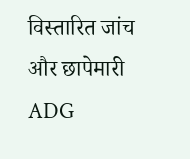विस्तारित जांच और छापेमारी
ADG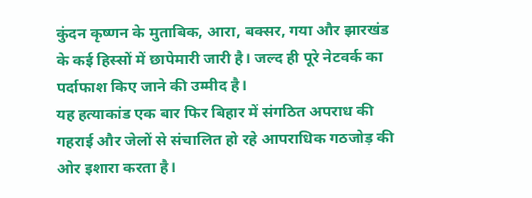कुंदन कृष्णन के मुताबिक, आरा, बक्सर, गया और झारखंड के कई हिस्सों में छापेमारी जारी है। जल्द ही पूरे नेटवर्क का पर्दाफाश किए जाने की उम्मीद है।
यह हत्याकांड एक बार फिर बिहार में संगठित अपराध की गहराई और जेलों से संचालित हो रहे आपराधिक गठजोड़ की ओर इशारा करता है।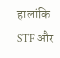हालांकि STF और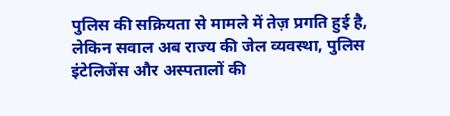पुलिस की सक्रियता से मामले में तेज़ प्रगति हुई है, लेकिन सवाल अब राज्य की जेल व्यवस्था, पुलिस इंटेलिजेंस और अस्पतालों की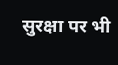सुरक्षा पर भी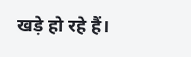खड़े हो रहे हैं।